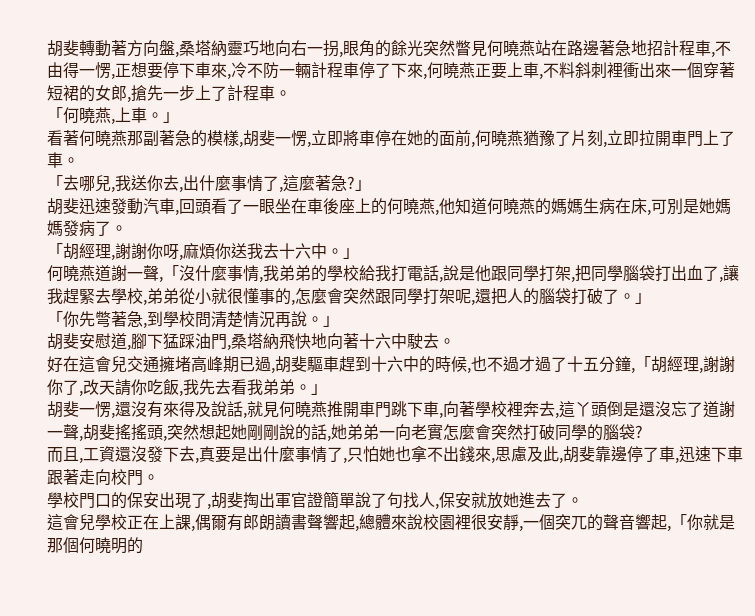胡斐轉動著方向盤,桑塔納靈巧地向右一拐,眼角的餘光突然瞥見何曉燕站在路邊著急地招計程車,不由得一愣,正想要停下車來,冷不防一輛計程車停了下來,何曉燕正要上車,不料斜刺裡衝出來一個穿著短裙的女郎,搶先一步上了計程車。
「何曉燕,上車。」
看著何曉燕那副著急的模樣,胡斐一愣,立即將車停在她的面前,何曉燕猶豫了片刻,立即拉開車門上了車。
「去哪兒,我送你去,出什麼事情了,這麼著急?」
胡斐迅速發動汽車,回頭看了一眼坐在車後座上的何曉燕,他知道何曉燕的媽媽生病在床,可別是她媽媽發病了。
「胡經理,謝謝你呀,麻煩你送我去十六中。」
何曉燕道謝一聲,「沒什麼事情,我弟弟的學校給我打電話,說是他跟同學打架,把同學腦袋打出血了,讓我趕緊去學校,弟弟從小就很懂事的,怎麼會突然跟同學打架呢,還把人的腦袋打破了。」
「你先彆著急,到學校問清楚情況再說。」
胡斐安慰道,腳下猛踩油門,桑塔納飛快地向著十六中駛去。
好在這會兒交通擁堵高峰期已過,胡斐驅車趕到十六中的時候,也不過才過了十五分鐘,「胡經理,謝謝你了,改天請你吃飯,我先去看我弟弟。」
胡斐一愣,還沒有來得及說話,就見何曉燕推開車門跳下車,向著學校裡奔去,這丫頭倒是還沒忘了道謝一聲,胡斐搖搖頭,突然想起她剛剛說的話,她弟弟一向老實怎麼會突然打破同學的腦袋?
而且,工資還沒發下去,真要是出什麼事情了,只怕她也拿不出錢來,思慮及此,胡斐靠邊停了車,迅速下車跟著走向校門。
學校門口的保安出現了,胡斐掏出軍官證簡單說了句找人,保安就放她進去了。
這會兒學校正在上課,偶爾有郎朗讀書聲響起,總體來說校園裡很安靜,一個突兀的聲音響起,「你就是那個何曉明的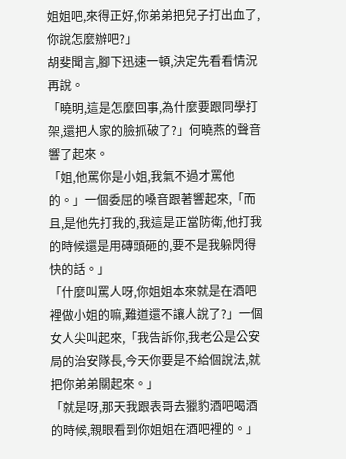姐姐吧,來得正好,你弟弟把兒子打出血了,你說怎麼辦吧?」
胡斐聞言,腳下迅速一頓,決定先看看情況再說。
「曉明,這是怎麼回事,為什麼要跟同學打架,還把人家的臉抓破了?」何曉燕的聲音響了起來。
「姐,他罵你是小姐,我氣不過才罵他的。」一個委屈的嗓音跟著響起來,「而且,是他先打我的,我這是正當防衛,他打我的時候還是用磚頭砸的,要不是我躲閃得快的話。」
「什麼叫罵人呀,你姐姐本來就是在酒吧裡做小姐的嘛,難道還不讓人說了?」一個女人尖叫起來,「我告訴你,我老公是公安局的治安隊長,今天你要是不給個說法,就把你弟弟關起來。」
「就是呀,那天我跟表哥去獵豹酒吧喝酒的時候,親眼看到你姐姐在酒吧裡的。」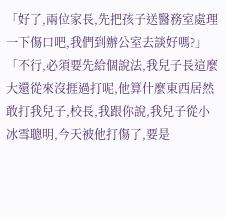「好了,兩位家長,先把孩子送醫務室處理一下傷口吧,我們到辦公室去談好嗎?」
「不行,必須要先給個說法,我兒子長這麼大還從來沒捱過打呢,他算什麼東西居然敢打我兒子,校長,我跟你說,我兒子從小冰雪聰明,今天被他打傷了,要是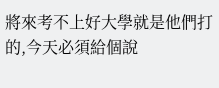將來考不上好大學就是他們打的,今天必須給個說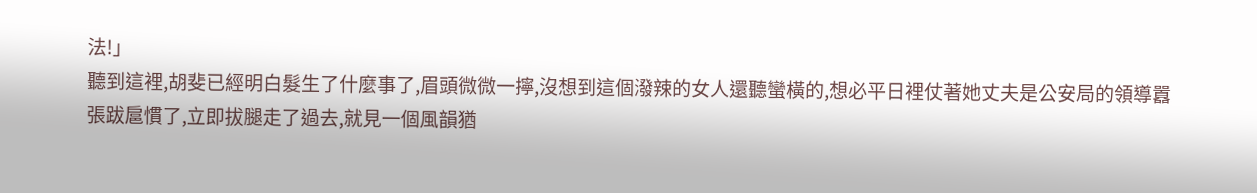法!」
聽到這裡,胡斐已經明白髮生了什麼事了,眉頭微微一擰,沒想到這個潑辣的女人還聽蠻橫的,想必平日裡仗著她丈夫是公安局的領導囂張跋扈慣了,立即拔腿走了過去,就見一個風韻猶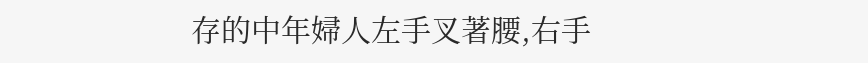存的中年婦人左手叉著腰,右手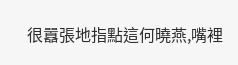很囂張地指點這何曉燕,嘴裡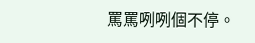罵罵咧咧個不停。